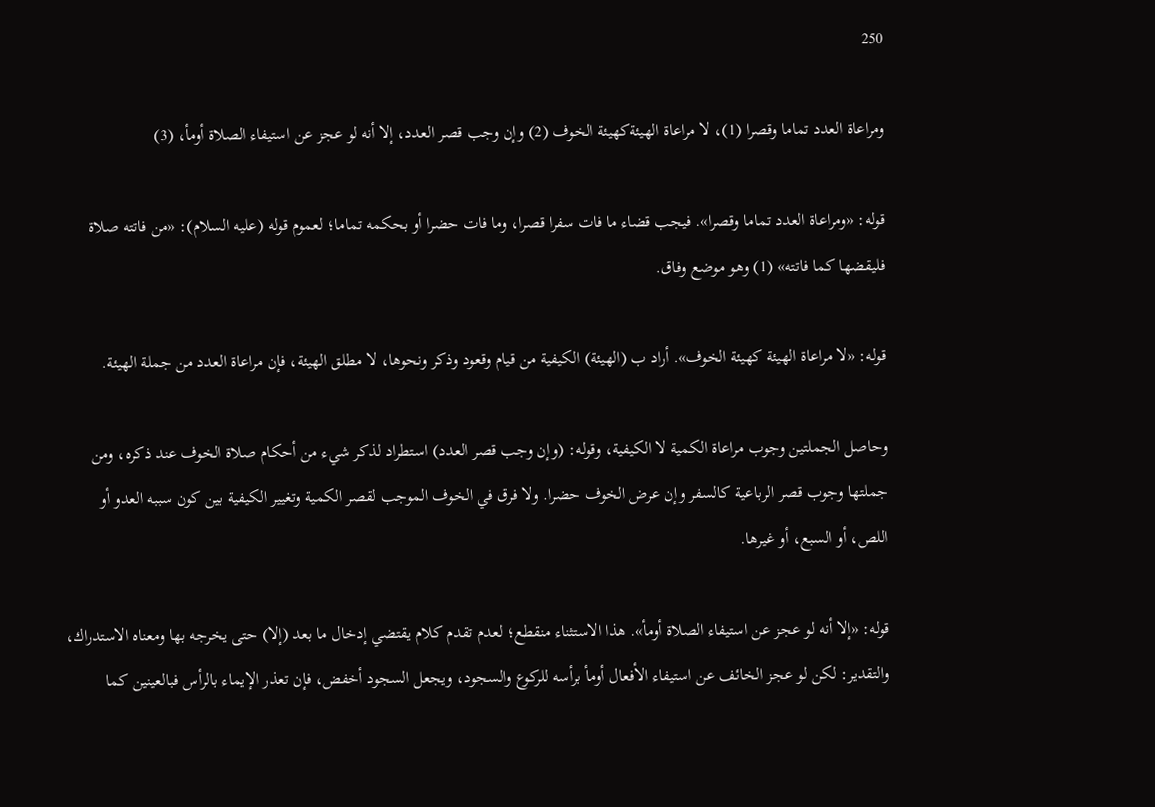250

ومراعاة العدد تماما وقصرا (1)، لا مراعاة الهيئةكهيئة الخوف (2) وإن وجب قصر العدد، إلا أنه لو عجز عن استيفاء الصلاة أومأ، (3)

قوله: «ومراعاة العدد تماما وقصرا». فيجب قضاء ما فات سفرا قصرا، وما فات حضرا أو بحكمه تماما؛ لعموم قوله (عليه السلام): «من فاتته صلاة فليقضها كما فاتته» (1) وهو موضع وفاق.

قوله: «لا مراعاة الهيئة كهيئة الخوف». أراد ب (الهيئة) الكيفية من قيام وقعود وذكر ونحوها، لا مطلق الهيئة، فإن مراعاة العدد من جملة الهيئة.

وحاصل الجملتين وجوب مراعاة الكمية لا الكيفية، وقوله: (وإن وجب قصر العدد) استطراد لذكر شيء من أحكام صلاة الخوف عند ذكره، ومن جملتها وجوب قصر الرباعية كالسفر وإن عرض الخوف حضرا. ولا فرق في الخوف الموجب لقصر الكمية وتغيير الكيفية بين كون سببه العدو أو اللص، أو السبع، أو غيرها.

قوله: «إلا أنه لو عجز عن استيفاء الصلاة أومأ». هذا الاستثناء منقطع؛ لعدم تقدم كلام يقتضي إدخال ما بعد (إلا) حتى يخرجه بها ومعناه الاستدراك، والتقدير: لكن لو عجز الخائف عن استيفاء الأفعال أومأ برأسه للركوع والسجود، ويجعل السجود أخفض، فإن تعذر الإيماء بالرأس فبالعينين كما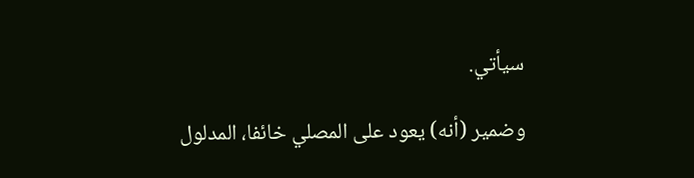سيأتي.

وضمير (أنه) يعود على المصلي خائفا، المدلول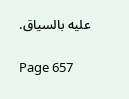عليه بالسياق.

Page 657